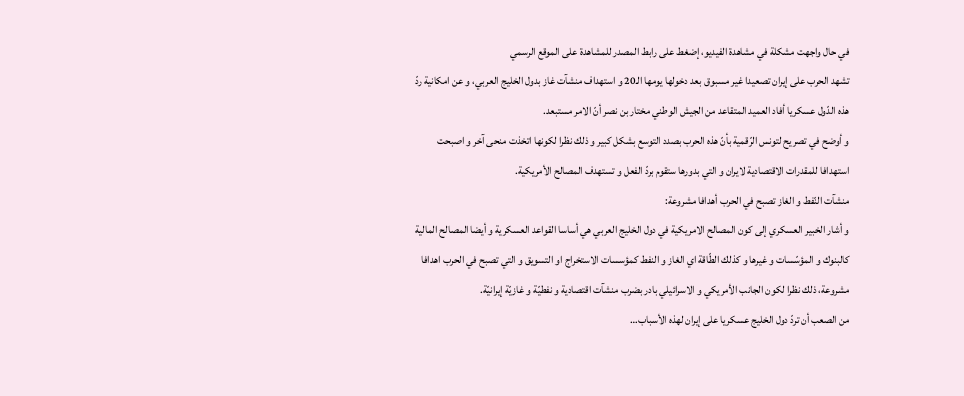في حال واجهت مشكلة في مشاهدة الفيديو، إضغط على رابط المصدر للمشاهدة على الموقع الرسمي
تشهد الحرب على إيران تصعيدا غير مسبوق بعد دخولها يومها الـ20 و استهداف منشآت غاز بدول الخليج العربي، و عن امكانية ردّ هذه الدّول عسكريا أفاد العميد المتقاعد من الجيش الوطني مختار بن نصر أنّ الامر مستبعد.
و أوضح في تصريح لتونس الرّقمية بأنّ هذه الحرب بصدد التوسع بشكل كبير و ذلك نظرا لكونها اتخذت منحى آخر و اصبحت استهدافا للمقدرات الاقتصادية لايران و التي بدورها ستقوم بردّ الفعل و تستهدف المصالح الأمريكية.
منشآت النّفط و الغاز تصبح في الحرب أهدافا مشروعة:
و أشار الخبير العسكري إلى كون المصالح الامريكية في دول الخليج العربي هي أساسا القواعد العسكرية و أيضا المصالح المالية كالبنوك و المؤسّسات و غيرها و كذلك الطّاقة اي الغاز و النفط كمؤسسات الاستخراج او التسويق و التي تصبح في الحرب اهدافا مشروعة، ذلك نظرا لكون الجانب الأمريكي و الاسرائيلي بادر بضرب منشآت اقتصادية و نفطيّة و غازيّة إيرانيّة.
من الصعب أن تردّ دول الخليج عسكريا على إيران لهذه الأسباب…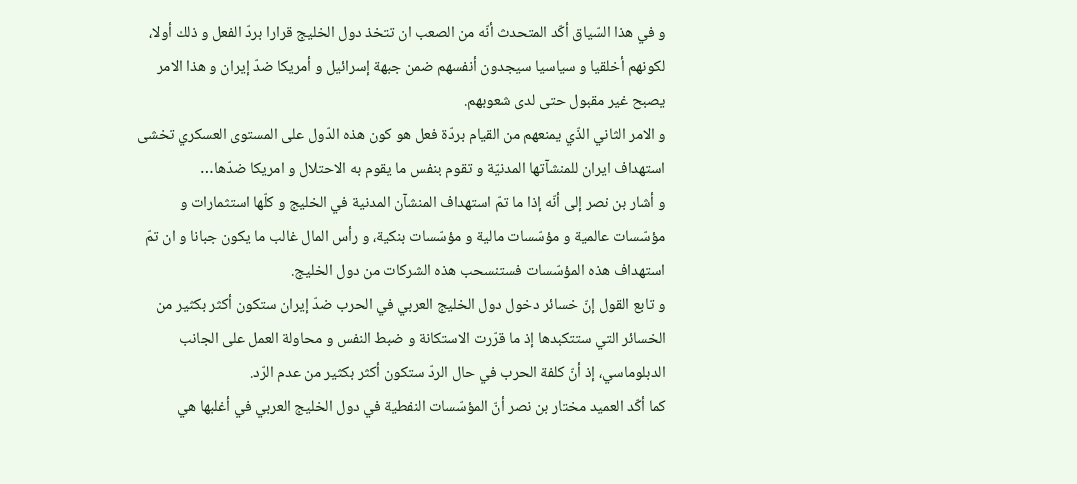و في هذا السّياق أكّد المتحدث أنّه من الصعب ان تتخذ دول الخليج قرارا بردّ الفعل و ذلك أولا، لكونهم أخلقيا و سياسيا سيجدون أنفسهم ضمن جبهة إسرائيل و أمريكا ضدّ إيران و هذا الامر يصبح غير مقبول حتى لدى شعوبهم.
و الامر الثاني الذّي يمنعهم من القيام بردّة فعل هو كون هذه الدّول على المستوى العسكري تخشى استهداف ايران للمنشآتها المدنيّة و تقوم بنفس ما يقوم به الاحتلال و امريكا ضدّها…
و أشار بن نصر إلى أنّه إذا ما تمّ استهداف المنشآن المدنية في الخليج و كلّها استثمارات و مؤسّسات عالمية و مؤسّسات مالية و مؤسّسات بنكية، و رأس المال غالب ما يكون جبانا و ان تمّ استهداف هذه المؤسّسات فستنسحب هذه الشركات من دول الخليج.
و تابع القول إنّ خسائر دخول دول الخليج العربي في الحرب ضدّ إيران ستكون أكثر بكثير من الخسائر التي ستتكبدها إذ ما قرّرت الاستكانة و ضبط النفس و محاولة العمل على الجانب الدبلوماسي، إذ أنّ كلفة الحرب في حال الردّ ستكون أكثر بكثير من عدم الرّد.
كما أكّد العميد مختار بن نصر أنّ المؤسّسات النفطية في دول الخليج العربي في أغلبها هي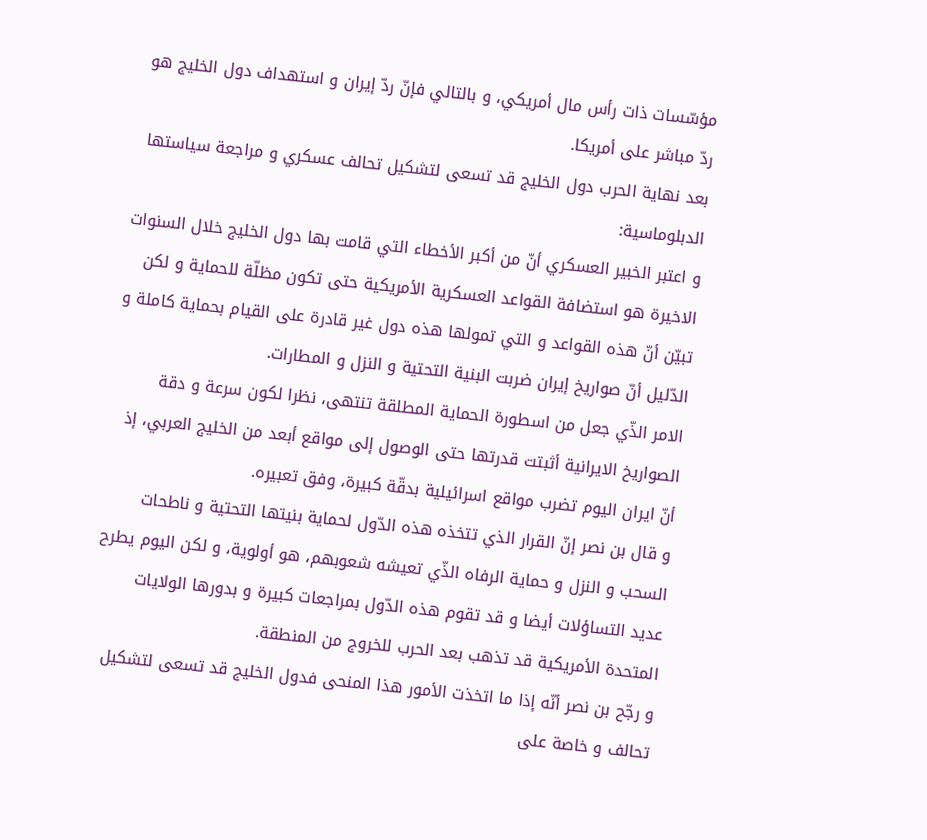مؤسّسات ذات رأس مال أمريكي، و بالتالي فإنّ ردّ إيران و استهداف دول الخليج هو ردّ مباشر على أمريكا.
بعد نهاية الحرب دول الخليج قد تسعى لتشكيل تحالف عسكري و مراجعة سياستها الدبلوماسية:
و اعتبر الخبير العسكري أنّ من أكبر الأخطاء التي قامت بها دول الخليج خلال السنوات الاخيرة هو استضافة القواعد العسكرية الأمريكية حتى تكون مظلّة للحماية و لكن تبيّن أنّ هذه القواعد و التي تمولها هذه دول غير قادرة على القيام بحماية كاملة و الدّليل أنّ صواريخ إيران ضربت البنية التحتية و النزل و المطارات.
الامر الذّي جعل من اسطورة الحماية المطلقة تنتهى، نظرا لكون سرعة و دقة الصواريخ الايرانية أثبتت قدرتها حتى الوصول إلى مواقع أبعد من الخليج العربي، إذ أنّ ايران اليوم تضرب مواقع اسرائيلية بدقّة كبيرة، وفق تعبيره.
و قال بن نصر إنّ القرار الذي تتخذه هذه الدّول لحماية بنيتها التحتية و ناطحات السحب و النزل و حماية الرفاه الذّي تعيشه شعوبهم، هو أولوية، و لكن اليوم يطرح عديد التساؤلات أيضا و قد تقوم هذه الدّول بمراجعات كبيرة و بدورها الولايات المتحدة الأمريكية قد تذهب بعد الحرب للخروج من المنطقة.
و رجّح بن نصر أنّه إذا ما اتخذت الأمور هذا المنحى فدول الخليج قد تسعى لتشكيل تحالف و خاصة على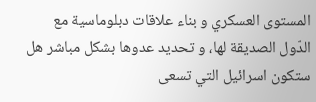المستوى العسكري و بناء علاقات دبلوماسية مع الدّول الصديقة لها، و تحديد عدوها بشكل مباشر هل ستكون اسرائيل التي تسعى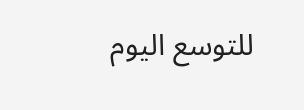للتوسع اليوم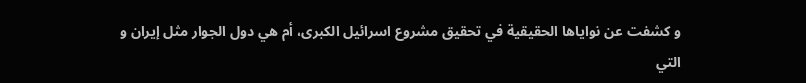و كشفت عن نواياها الحقيقية في تحقيق مشروع اسرائيل الكبرى، أم هي دول الجوار مثل إيران و التي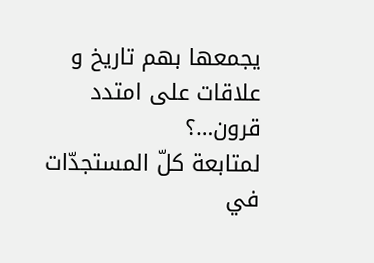يجمعها بهم تاريخ و علاقات على امتدد قرون…؟
لمتابعة كلّ المستجدّات في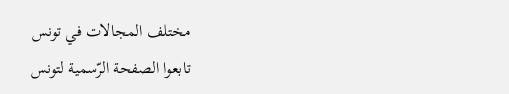مختلف المجالات في تونس
تابعوا الصفحة الرّسمية لتونس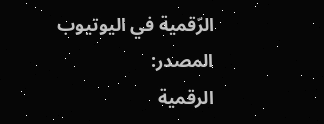الرّقمية في اليوتيوب
المصدر:
الرقمية